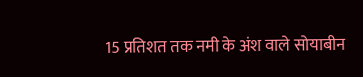15 प्रतिशत तक नमी के अंश वाले सोयाबीन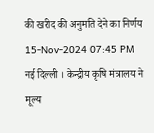की खरीद की अनुमति देने का निर्णय
15-Nov-2024 07:45 PM
नई दिल्ली । केन्द्रीय कृषि मंत्रालय ने मूल्य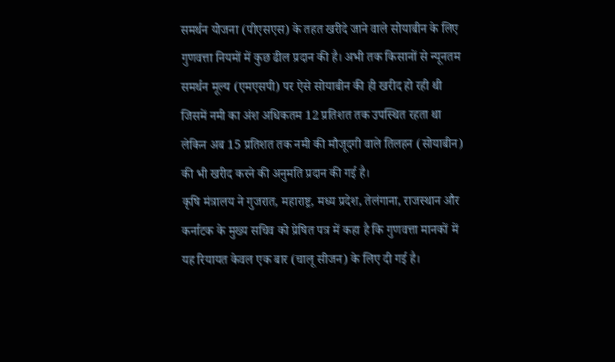समर्थन योजना (पीएसएस) के तहत खरीदे जाने वाले सोयाबीन के लिए गुणवत्ता नियमों में कुछ ढील प्रदान की है। अभी तक किसानों से न्यूनतम समर्थन मूल्य (एमएसपी) पर ऐसे सोयाबीन की ही खरीद हो रही थी जिसमें नमी का अंश अधिकतम 12 प्रतिशत तक उपस्थित रहता था लेकिन अब 15 प्रतिशत तक नमी की मौजूदगी वाले तिलहन (सोयाबीन) की भी खरीद करने की अनुमति प्रदान की गई है।
कृषि मंत्रालय ने गुजरात, महाराष्ट्र, मध्य प्रदेश, तेलंगाना, राजस्थान और कर्नाटक के मुख्य सचिव को प्रेषित पत्र में कहा है कि गुणवत्ता मानकों में यह रियायत केवल एक बार (चालू सीजन) के लिए दी गई है।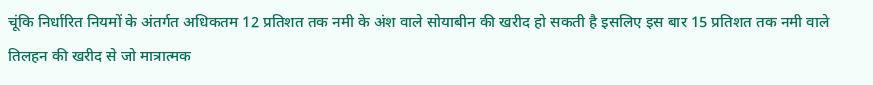चूंकि निर्धारित नियमों के अंतर्गत अधिकतम 12 प्रतिशत तक नमी के अंश वाले सोयाबीन की खरीद हो सकती है इसलिए इस बार 15 प्रतिशत तक नमी वाले तिलहन की खरीद से जो मात्रात्मक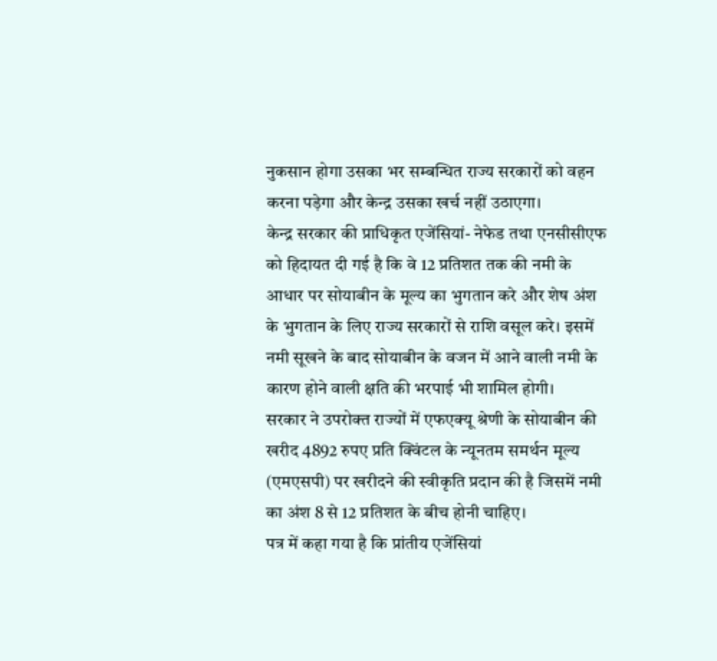नुकसान होगा उसका भर सम्बन्धित राज्य सरकारों को वहन करना पड़ेगा और केन्द्र उसका खर्च नहीं उठाएगा।
केन्द्र सरकार की प्राधिकृत एजेंसियां- नेफेड तथा एनसीसीएफ को हिदायत दी गई है कि वे 12 प्रतिशत तक की नमी के आधार पर सोयाबीन के मूल्य का भुगतान करे और शेष अंश के भुगतान के लिए राज्य सरकारों से राशि वसूल करे। इसमें नमी सूखने के बाद सोयाबीन के वजन में आने वाली नमी के कारण होने वाली क्षति की भरपाई भी शामिल होगी।
सरकार ने उपरोक्त राज्यों में एफएक्यू श्रेणी के सोयाबीन की खरीद 4892 रुपए प्रति क्विंटल के न्यूनतम समर्थन मूल्य (एमएसपी) पर खरीदने की स्वीकृति प्रदान की है जिसमें नमी का अंश 8 से 12 प्रतिशत के बीच होनी चाहिए।
पत्र में कहा गया है कि प्रांतीय एजेंसियां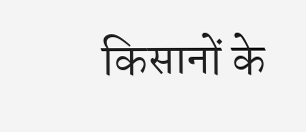किसानों के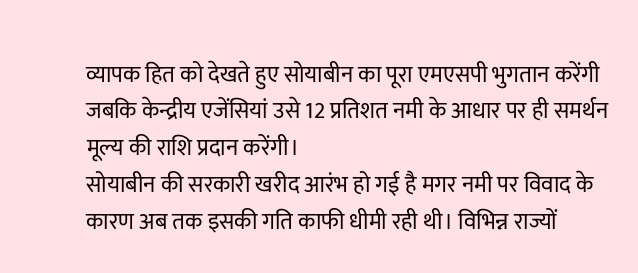व्यापक हित को देखते हुए सोयाबीन का पूरा एमएसपी भुगतान करेंगी जबकि केन्द्रीय एजेंसियां उसे 12 प्रतिशत नमी के आधार पर ही समर्थन मूल्य की राशि प्रदान करेंगी।
सोयाबीन की सरकारी खरीद आरंभ हो गई है मगर नमी पर विवाद के कारण अब तक इसकी गति काफी धीमी रही थी। विभिन्न राज्यों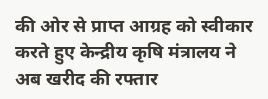की ओर से प्राप्त आग्रह को स्वीकार करते हुए केन्द्रीय कृषि मंत्रालय ने अब खरीद की रफ्तार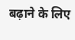बढ़ाने के लिए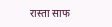रास्ता साफ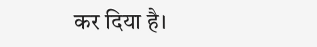कर दिया है।